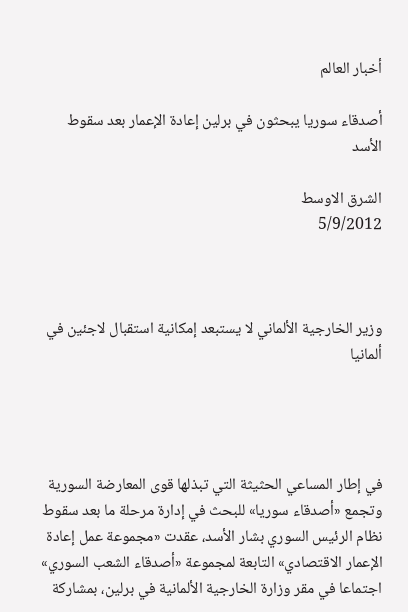أخبار العالم

أصدقاء سوريا يبحثون في برلين إعادة الإعمار بعد سقوط الأسد

الشرق الاوسط
5/9/2012



وزير الخارجية الألماني لا يستبعد إمکانية استقبال لاجئين في ألمانيا




في إطار المساعي الحثيثة التي تبذلها قوی المعارضة السورية وتجمع «أصدقاء سوريا» للبحث في إدارة مرحلة ما بعد سقوط نظام الرئيس السوري بشار الأسد، عقدت «مجموعة عمل إعادة الإعمار الاقتصادي» التابعة لمجموعة «أصدقاء الشعب السوري» اجتماعا في مقر وزارة الخارجية الألمانية في برلين، بمشارکة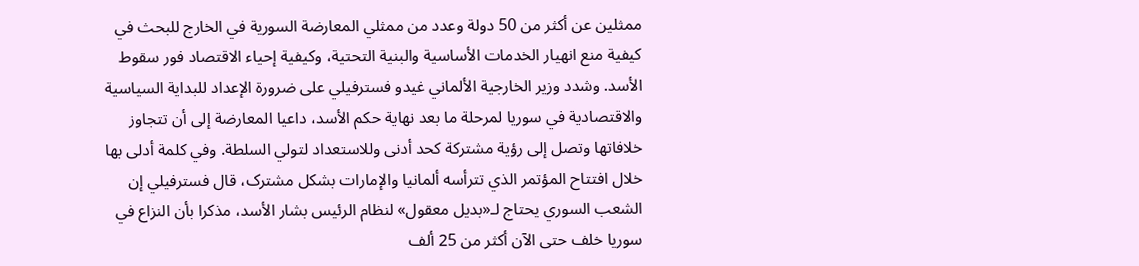ممثلين عن أکثر من 50 دولة وعدد من ممثلي المعارضة السورية في الخارج للبحث في کيفية منع انهيار الخدمات الأساسية والبنية التحتية، وکيفية إحياء الاقتصاد فور سقوط الأسد. وشدد وزير الخارجية الألماني غيدو فسترفيلي علی ضرورة الإعداد للبداية السياسية والاقتصادية في سوريا لمرحلة ما بعد نهاية حکم الأسد، داعيا المعارضة إلی أن تتجاوز خلافاتها وتصل إلی رؤية مشترکة کحد أدنی وللاستعداد لتولي السلطة. وفي کلمة أدلی بها خلال افتتاح المؤتمر الذي تترأسه ألمانيا والإمارات بشکل مشترک، قال فسترفيلي إن الشعب السوري يحتاج لـ«بديل معقول» لنظام الرئيس بشار الأسد، مذکرا بأن النزاع في سوريا خلف حتی الآن أکثر من 25 ألف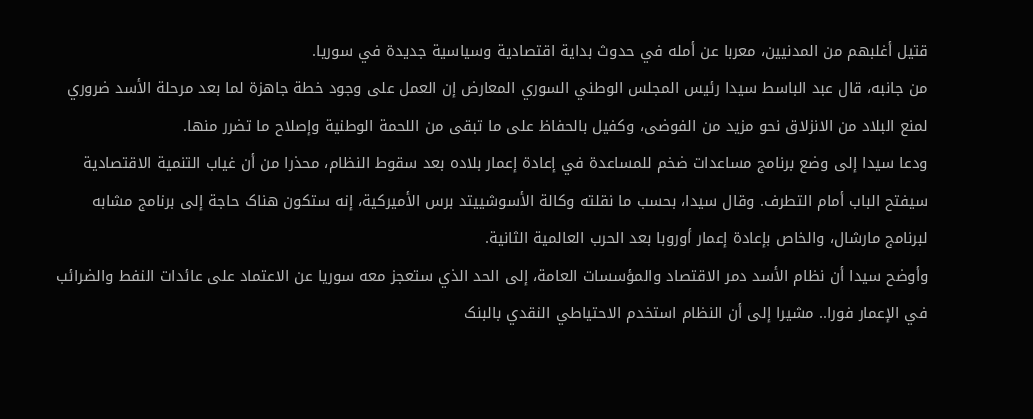قتيل أغلبهم من المدنيين، معربا عن أمله في حدوث بداية اقتصادية وسياسية جديدة في سوريا.
من جانبه، قال عبد الباسط سيدا رئيس المجلس الوطني السوري المعارض إن العمل علی وجود خطة جاهزة لما بعد مرحلة الأسد ضروري لمنع البلاد من الانزلاق نحو مزيد من الفوضی، وکفيل بالحفاظ علی ما تبقی من اللحمة الوطنية وإصلاح ما تضرر منها.
ودعا سيدا إلی وضع برنامج مساعدات ضخم للمساعدة في إعادة إعمار بلاده بعد سقوط النظام، محذرا من أن غياب التنمية الاقتصادية سيفتح الباب أمام التطرف. وقال سيدا، بحسب ما نقلته وکالة الأسوشييتد برس الأميرکية، إنه ستکون هناک حاجة إلی برنامج مشابه لبرنامج مارشال، والخاص بإعادة إعمار أوروبا بعد الحرب العالمية الثانية.
وأوضح سيدا أن نظام الأسد دمر الاقتصاد والمؤسسات العامة، إلی الحد الذي ستعجز معه سوريا عن الاعتماد علی عائدات النفط والضرائب في الإعمار فورا.. مشيرا إلی أن النظام استخدم الاحتياطي النقدي بالبنک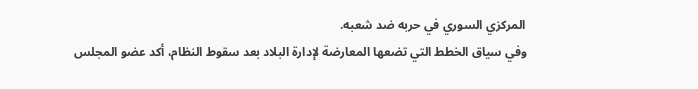المرکزي السوري في حربه ضد شعبه.
وفي سياق الخطط التي تضعها المعارضة لإدارة البلاد بعد سقوط النظام، أکد عضو المجلس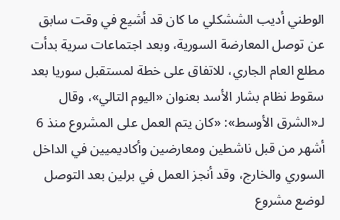الوطني أديب الششکلي ما کان قد أشيع في وقت سابق عن توصل المعارضة السورية، وبعد اجتماعات سرية بدأت مطلع العام الجاري، للاتفاق علی خطة لمستقبل سوريا بعد سقوط نظام بشار الأسد بعنوان «اليوم التالي»، وقال لـ«الشرق الأوسط»: «کان يتم العمل علی المشروع منذ 6 أشهر من قبل ناشطين ومعارضين وأکاديميين في الداخل السوري والخارج، وقد أنجز العمل في برلين بعد التوصل لوضع مشروع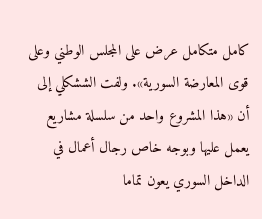کامل متکامل عرض علی المجلس الوطني وعلی قوی المعارضة السورية». ولفت الششکلي إلی أن «هذا المشروع واحد من سلسلة مشاريع يعمل عليها وبوجه خاص رجال أعمال في الداخل السوري يعون تماما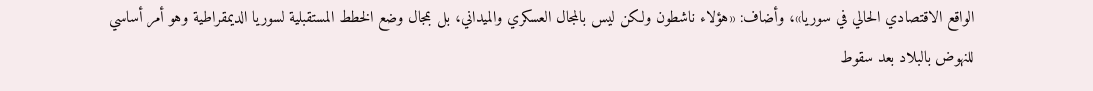الواقع الاقتصادي الحالي في سوريا»، وأضاف: «هؤلاء ناشطون ولکن ليس بالمجال العسکري والميداني، بل بمجال وضع الخطط المستقبلية لسوريا الديمقراطية وهو أمر أساسي للنهوض بالبلاد بعد سقوط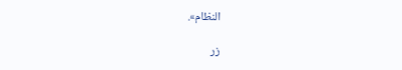النظام».

زر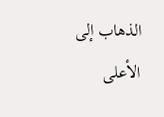الذهاب إلى الأعلى